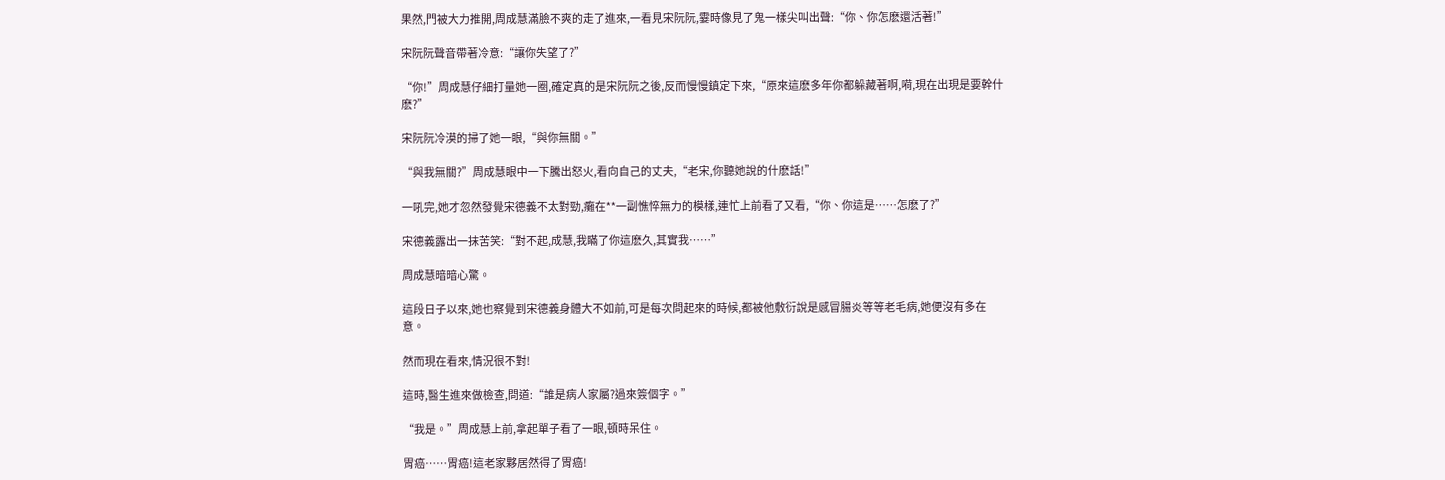果然,門被大力推開,周成慧滿臉不爽的走了進來,一看見宋阮阮,霎時像見了鬼一樣尖叫出聲:“你、你怎麽還活著!”

宋阮阮聲音帶著冷意:“讓你失望了?”

“你!”周成慧仔細打量她一圈,確定真的是宋阮阮之後,反而慢慢鎮定下來,“原來這麽多年你都躲藏著啊,嗬,現在出現是要幹什麽?”

宋阮阮冷漠的掃了她一眼,“與你無關。”

“與我無關?”周成慧眼中一下騰出怒火,看向自己的丈夫,“老宋,你聽她說的什麽話!”

一吼完,她才忽然發覺宋德義不太對勁,癱在**一副憔悴無力的模樣,連忙上前看了又看,“你、你這是……怎麽了?”

宋德義露出一抹苦笑:“對不起,成慧,我瞞了你這麽久,其實我……”

周成慧暗暗心驚。

這段日子以來,她也察覺到宋德義身體大不如前,可是每次問起來的時候,都被他敷衍說是感冒腸炎等等老毛病,她便沒有多在意。

然而現在看來,情況很不對!

這時,醫生進來做檢查,問道:“誰是病人家屬?過來簽個字。”

“我是。”周成慧上前,拿起單子看了一眼,頓時呆住。

胃癌……胃癌!這老家夥居然得了胃癌!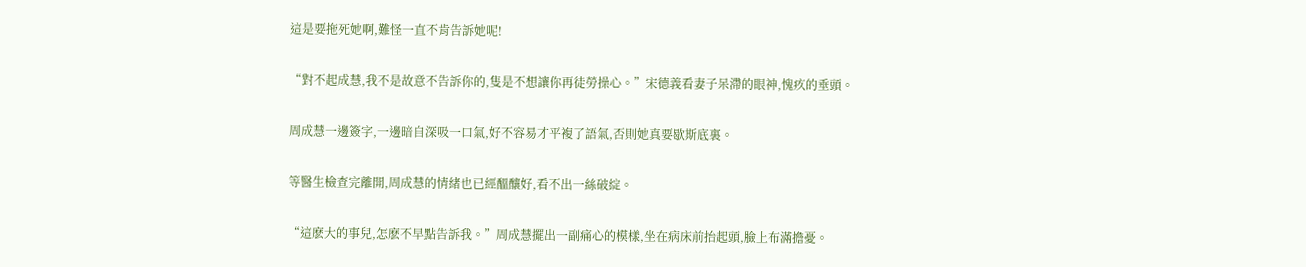這是要拖死她啊,難怪一直不肯告訴她呢!

“對不起成慧,我不是故意不告訴你的,隻是不想讓你再徒勞操心。”宋德義看妻子呆滯的眼神,愧疚的垂頭。

周成慧一邊簽字,一邊暗自深吸一口氣,好不容易才平複了語氣,否則她真要歇斯底裏。

等醫生檢查完離開,周成慧的情緒也已經醞釀好,看不出一絲破綻。

“這麽大的事兒,怎麽不早點告訴我。”周成慧擺出一副痛心的模樣,坐在病床前抬起頭,臉上布滿擔憂。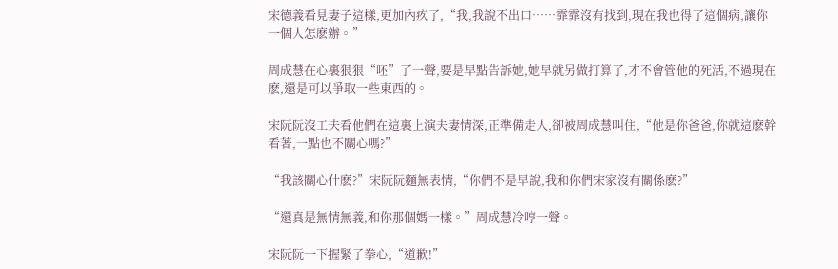宋德義看見妻子這樣,更加內疚了,“我,我說不出口……霏霏沒有找到,現在我也得了這個病,讓你一個人怎麽辦。”

周成慧在心裏狠狠“呸”了一聲,要是早點告訴她,她早就另做打算了,才不會管他的死活,不過現在麽,還是可以爭取一些東西的。

宋阮阮沒工夫看他們在這裏上演夫妻情深,正準備走人,卻被周成慧叫住,“他是你爸爸,你就這麽幹看著,一點也不關心嗎?”

“我該關心什麽?”宋阮阮麵無表情,“你們不是早說,我和你們宋家沒有關係麽?”

“還真是無情無義,和你那個媽一樣。”周成慧冷哼一聲。

宋阮阮一下握緊了拳心,“道歉!”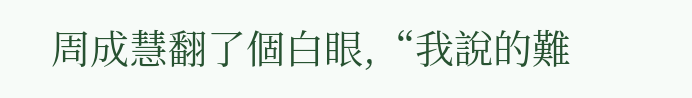周成慧翻了個白眼,“我說的難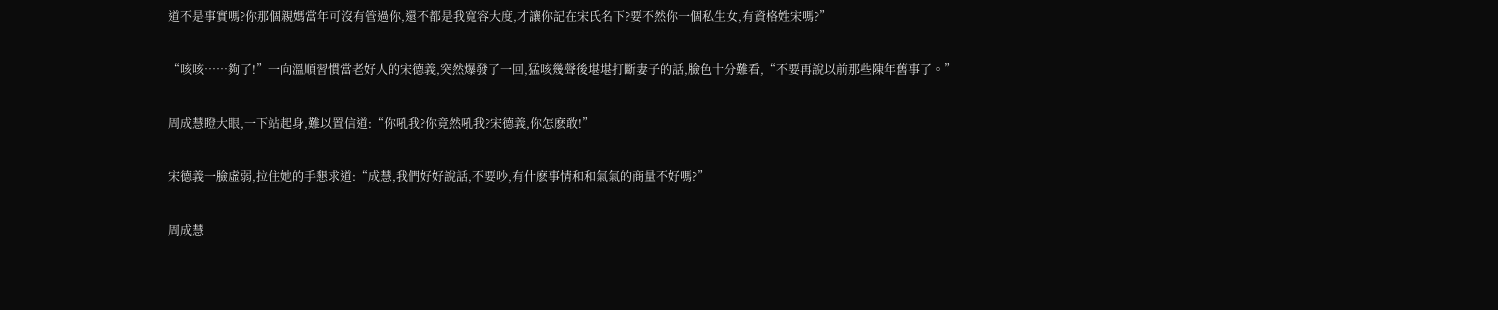道不是事實嗎?你那個親媽當年可沒有管過你,還不都是我寬容大度,才讓你記在宋氏名下?要不然你一個私生女,有資格姓宋嗎?”

“咳咳……夠了!”一向溫順習慣當老好人的宋德義,突然爆發了一回,猛咳幾聲後堪堪打斷妻子的話,臉色十分難看,“不要再說以前那些陳年舊事了。”

周成慧瞪大眼,一下站起身,難以置信道:“你吼我?你竟然吼我?宋德義,你怎麽敢!”

宋德義一臉虛弱,拉住她的手懇求道:“成慧,我們好好說話,不要吵,有什麽事情和和氣氣的商量不好嗎?”

周成慧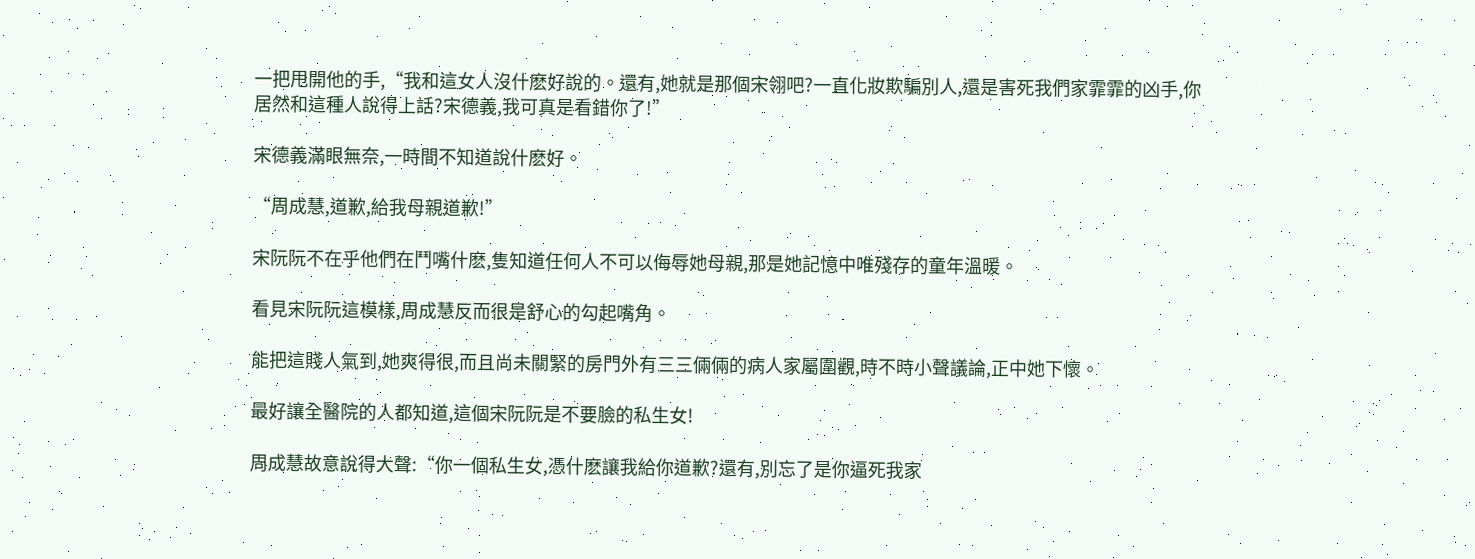一把甩開他的手,“我和這女人沒什麽好說的。還有,她就是那個宋翎吧?一直化妝欺騙別人,還是害死我們家霏霏的凶手,你居然和這種人說得上話?宋德義,我可真是看錯你了!”

宋德義滿眼無奈,一時間不知道說什麽好。

“周成慧,道歉,給我母親道歉!”

宋阮阮不在乎他們在鬥嘴什麽,隻知道任何人不可以侮辱她母親,那是她記憶中唯殘存的童年溫暖。

看見宋阮阮這模樣,周成慧反而很是舒心的勾起嘴角。

能把這賤人氣到,她爽得很,而且尚未關緊的房門外有三三倆倆的病人家屬圍觀,時不時小聲議論,正中她下懷。

最好讓全醫院的人都知道,這個宋阮阮是不要臉的私生女!

周成慧故意說得大聲:“你一個私生女,憑什麽讓我給你道歉?還有,別忘了是你逼死我家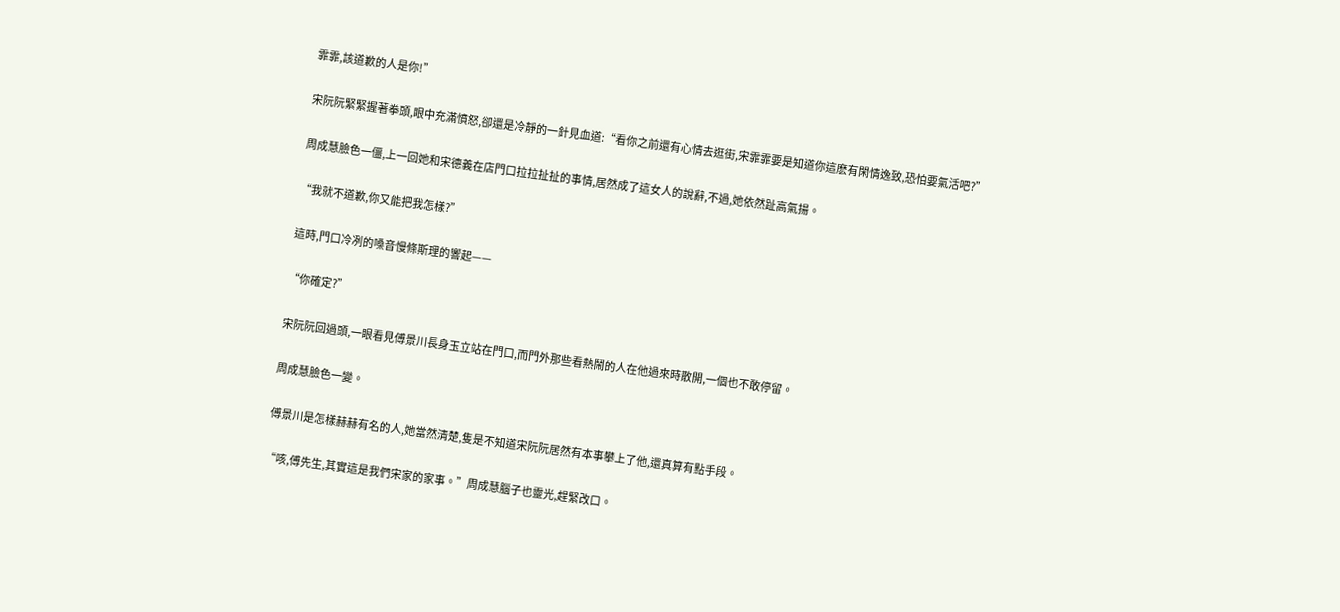霏霏,該道歉的人是你!”

宋阮阮緊緊握著拳頭,眼中充滿憤怒,卻還是冷靜的一針見血道:“看你之前還有心情去逛街,宋霏霏要是知道你這麽有閑情逸致,恐怕要氣活吧?”

周成慧臉色一僵,上一回她和宋德義在店門口拉拉扯扯的事情,居然成了這女人的說辭,不過,她依然趾高氣揚。

“我就不道歉,你又能把我怎樣?”

這時,門口冷冽的嗓音慢條斯理的響起——

“你確定?”

宋阮阮回過頭,一眼看見傅景川長身玉立站在門口,而門外那些看熱鬧的人在他過來時散開,一個也不敢停留。

周成慧臉色一變。

傅景川是怎樣赫赫有名的人,她當然清楚,隻是不知道宋阮阮居然有本事攀上了他,還真算有點手段。

“咳,傅先生,其實這是我們宋家的家事。”周成慧腦子也靈光,趕緊改口。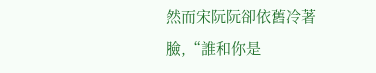然而宋阮阮卻依舊冷著臉,“誰和你是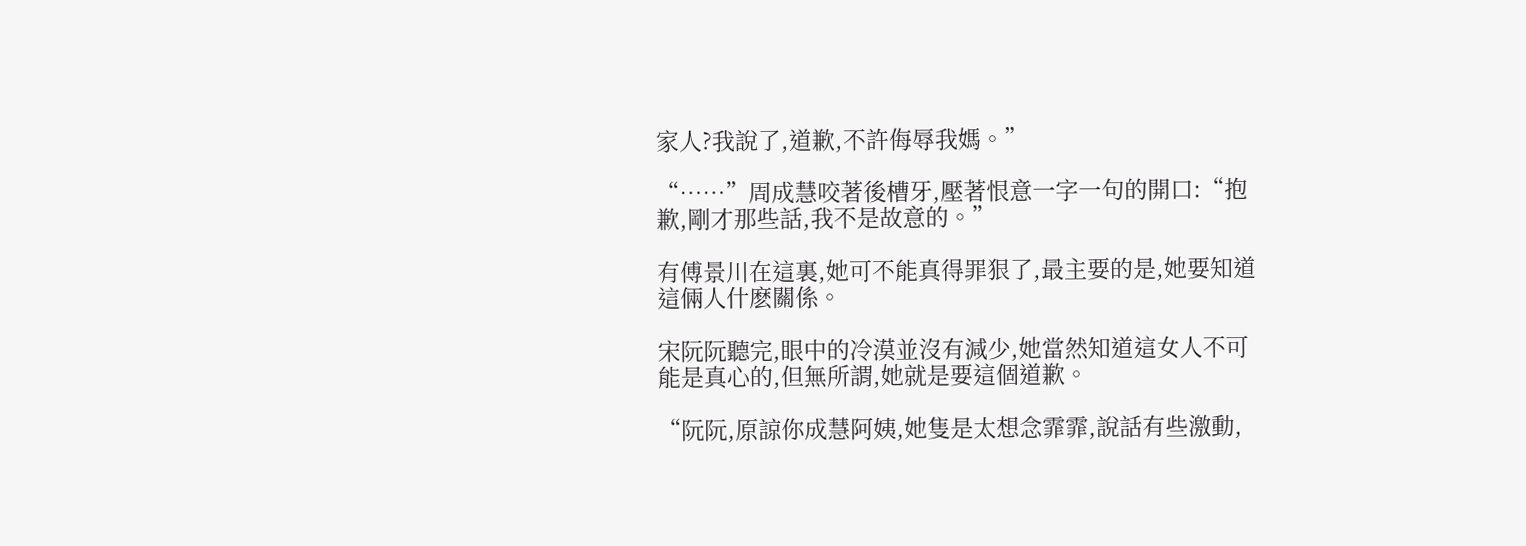家人?我說了,道歉,不許侮辱我媽。”

“……”周成慧咬著後槽牙,壓著恨意一字一句的開口:“抱歉,剛才那些話,我不是故意的。”

有傅景川在這裏,她可不能真得罪狠了,最主要的是,她要知道這倆人什麽關係。

宋阮阮聽完,眼中的冷漠並沒有減少,她當然知道這女人不可能是真心的,但無所謂,她就是要這個道歉。

“阮阮,原諒你成慧阿姨,她隻是太想念霏霏,說話有些激動,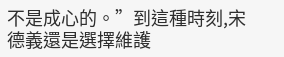不是成心的。”到這種時刻,宋德義還是選擇維護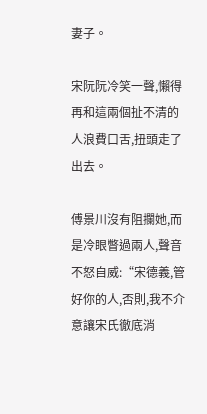妻子。

宋阮阮冷笑一聲,懶得再和這兩個扯不清的人浪費口舌,扭頭走了出去。

傅景川沒有阻攔她,而是冷眼瞥過兩人,聲音不怒自威:“宋德義,管好你的人,否則,我不介意讓宋氏徹底消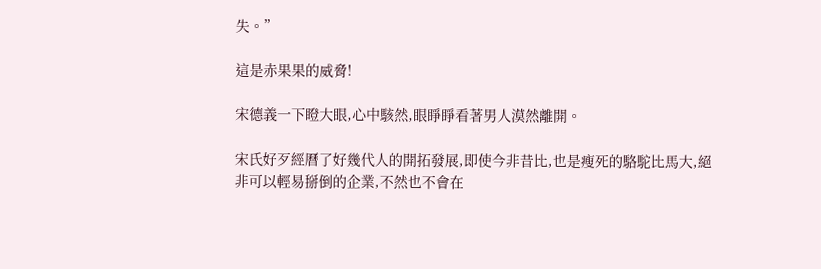失。”

這是赤果果的威脅!

宋德義一下瞪大眼,心中駭然,眼睜睜看著男人漠然離開。

宋氏好歹經曆了好幾代人的開拓發展,即使今非昔比,也是瘦死的駱駝比馬大,絕非可以輕易掰倒的企業,不然也不會在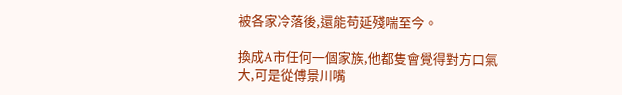被各家冷落後,還能苟延殘喘至今。

換成A市任何一個家族,他都隻會覺得對方口氣大,可是從傅景川嘴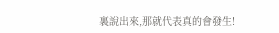裏說出來,那就代表真的會發生!